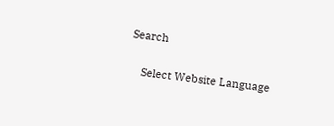Search

    Select Website Language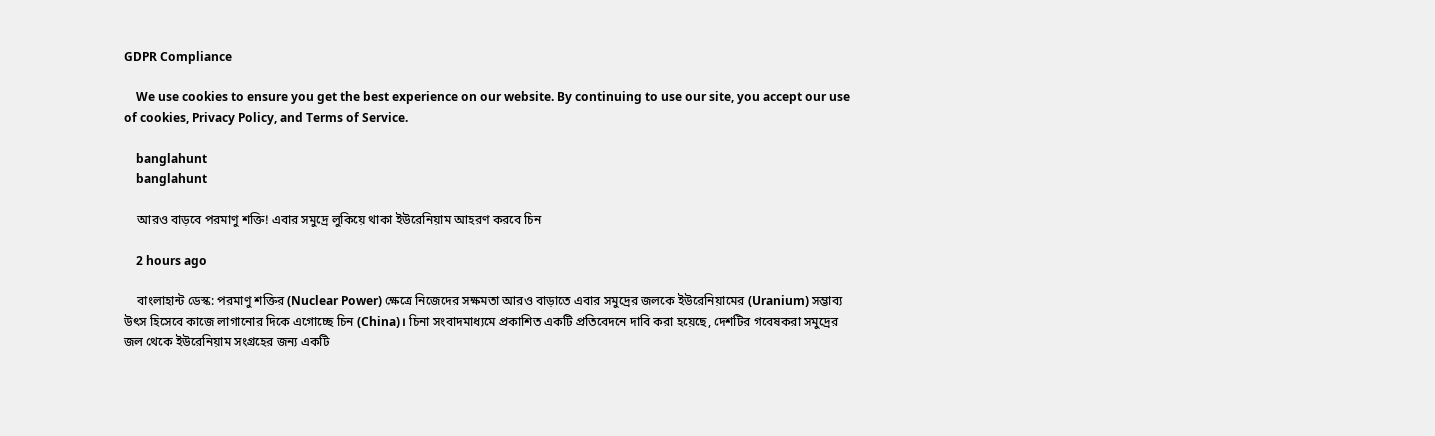GDPR Compliance

    We use cookies to ensure you get the best experience on our website. By continuing to use our site, you accept our use of cookies, Privacy Policy, and Terms of Service.

    banglahunt
    banglahunt

    আরও বাড়বে পরমাণু শক্তি! এবার সমুদ্রে লুকিয়ে থাকা ইউরেনিয়াম আহরণ করবে চিন

    2 hours ago

    বাংলাহান্ট ডেস্ক: পরমাণু শক্তির (Nuclear Power) ক্ষেত্রে নিজেদের সক্ষমতা আরও বাড়াতে এবার সমুদ্রের জলকে ইউরেনিয়ামের (Uranium) সম্ভাব্য উৎস হিসেবে কাজে লাগানোর দিকে এগোচ্ছে চিন (China)। চিনা সংবাদমাধ্যমে প্রকাশিত একটি প্রতিবেদনে দাবি করা হয়েছে, দেশটির গবেষকরা সমুদ্রের জল থেকে ইউরেনিয়াম সংগ্রহের জন্য একটি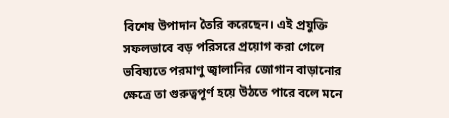বিশেষ উপাদান তৈরি করেছেন। এই প্রযুক্তি সফলভাবে বড় পরিসরে প্রয়োগ করা গেলে ভবিষ্যতে পরমাণু জ্বালানির জোগান বাড়ানোর ক্ষেত্রে তা গুরুত্বপূর্ণ হয়ে উঠতে পারে বলে মনে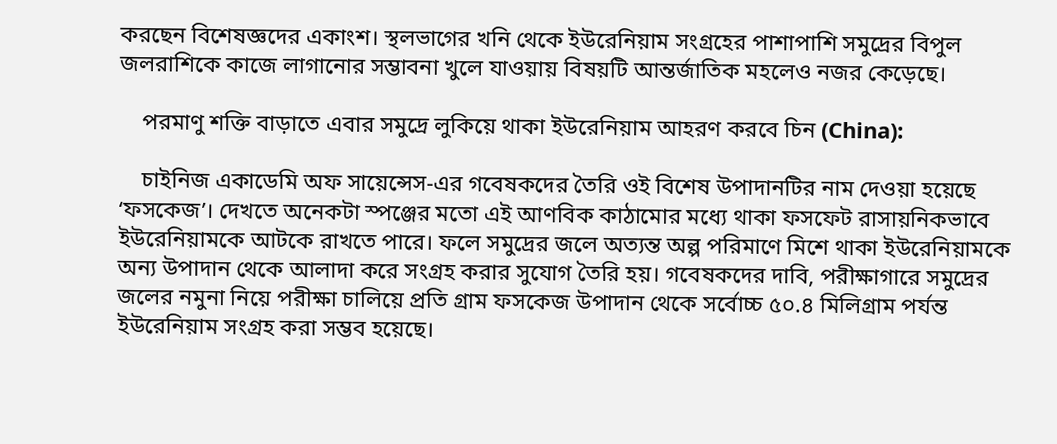করছেন বিশেষজ্ঞদের একাংশ। স্থলভাগের খনি থেকে ইউরেনিয়াম সংগ্রহের পাশাপাশি সমুদ্রের বিপুল জলরাশিকে কাজে লাগানোর সম্ভাবনা খুলে যাওয়ায় বিষয়টি আন্তর্জাতিক মহলেও নজর কেড়েছে।

    পরমাণু শক্তি বাড়াতে এবার সমুদ্রে লুকিয়ে থাকা ইউরেনিয়াম আহরণ করবে চিন (China):

    চাইনিজ একাডেমি অফ সায়েন্সেস-এর গবেষকদের তৈরি ওই বিশেষ উপাদানটির নাম দেওয়া হয়েছে ‘ফসকেজ’। দেখতে অনেকটা স্পঞ্জের মতো এই আণবিক কাঠামোর মধ্যে থাকা ফসফেট রাসায়নিকভাবে ইউরেনিয়ামকে আটকে রাখতে পারে। ফলে সমুদ্রের জলে অত্যন্ত অল্প পরিমাণে মিশে থাকা ইউরেনিয়ামকে অন্য উপাদান থেকে আলাদা করে সংগ্রহ করার সুযোগ তৈরি হয়। গবেষকদের দাবি, পরীক্ষাগারে সমুদ্রের জলের নমুনা নিয়ে পরীক্ষা চালিয়ে প্রতি গ্রাম ফসকেজ উপাদান থেকে সর্বোচ্চ ৫০.৪ মিলিগ্রাম পর্যন্ত ইউরেনিয়াম সংগ্রহ করা সম্ভব হয়েছে।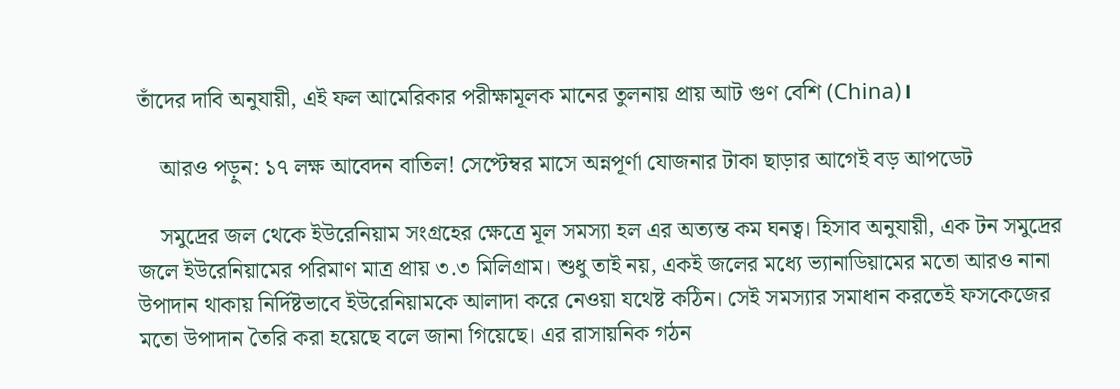তাঁদের দাবি অনুযায়ী, এই ফল আমেরিকার পরীক্ষামূলক মানের তুলনায় প্রায় আট গুণ বেশি (China)।

    আরও পড়ুন: ১৭ লক্ষ আবেদন বাতিল! সেপ্টেম্বর মাসে অন্নপূর্ণা যোজনার টাকা ছাড়ার আগেই বড় আপডেট

    সমুদ্রের জল থেকে ইউরেনিয়াম সংগ্রহের ক্ষেত্রে মূল সমস্যা হল এর অত্যন্ত কম ঘনত্ব। হিসাব অনুযায়ী, এক টন সমুদ্রের জলে ইউরেনিয়ামের পরিমাণ মাত্র প্রায় ৩.৩ মিলিগ্রাম। শুধু তাই নয়, একই জলের মধ্যে ভ্যানাডিয়ামের মতো আরও নানা উপাদান থাকায় নির্দিষ্টভাবে ইউরেনিয়ামকে আলাদা করে নেওয়া যথেষ্ট কঠিন। সেই সমস্যার সমাধান করতেই ফসকেজের মতো উপাদান তৈরি করা হয়েছে বলে জানা গিয়েছে। এর রাসায়নিক গঠন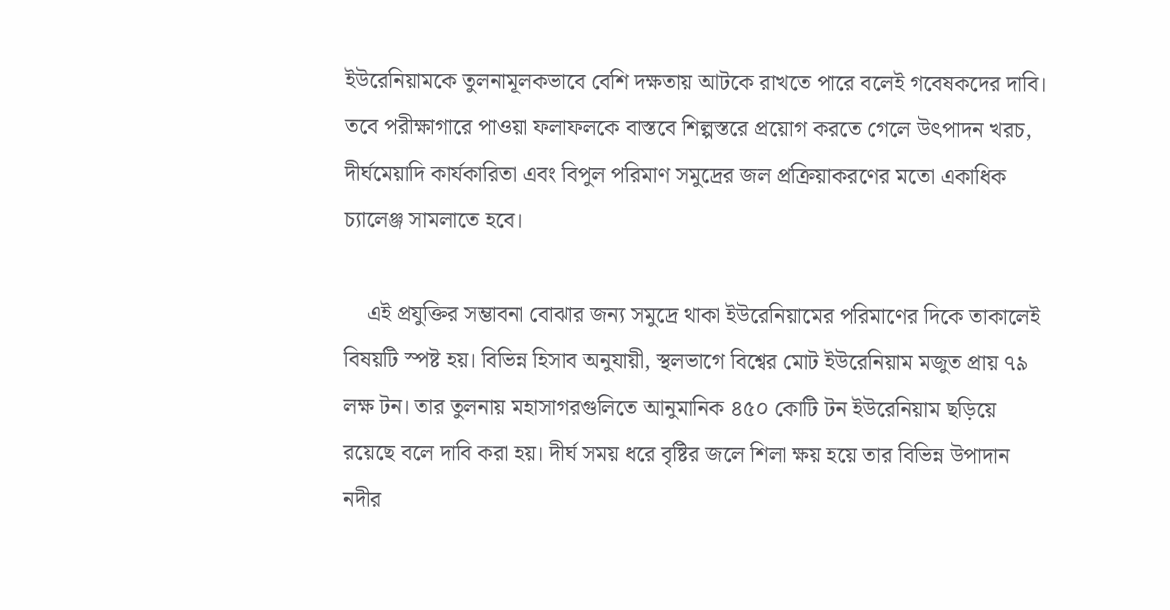ইউরেনিয়ামকে তুলনামূলকভাবে বেশি দক্ষতায় আটকে রাখতে পারে বলেই গবেষকদের দাবি। তবে পরীক্ষাগারে পাওয়া ফলাফলকে বাস্তবে শিল্পস্তরে প্রয়োগ করতে গেলে উৎপাদন খরচ, দীর্ঘমেয়াদি কার্যকারিতা এবং বিপুল পরিমাণ সমুদ্রের জল প্রক্রিয়াকরণের মতো একাধিক চ্যালেঞ্জ সামলাতে হবে।

    এই প্রযুক্তির সম্ভাবনা বোঝার জন্য সমুদ্রে থাকা ইউরেনিয়ামের পরিমাণের দিকে তাকালেই বিষয়টি স্পষ্ট হয়। বিভিন্ন হিসাব অনুযায়ী, স্থলভাগে বিশ্বের মোট ইউরেনিয়াম মজুত প্রায় ৭৯ লক্ষ টন। তার তুলনায় মহাসাগরগুলিতে আনুমানিক ৪৫০ কোটি টন ইউরেনিয়াম ছড়িয়ে রয়েছে বলে দাবি করা হয়। দীর্ঘ সময় ধরে বৃষ্টির জলে শিলা ক্ষয় হয়ে তার বিভিন্ন উপাদান নদীর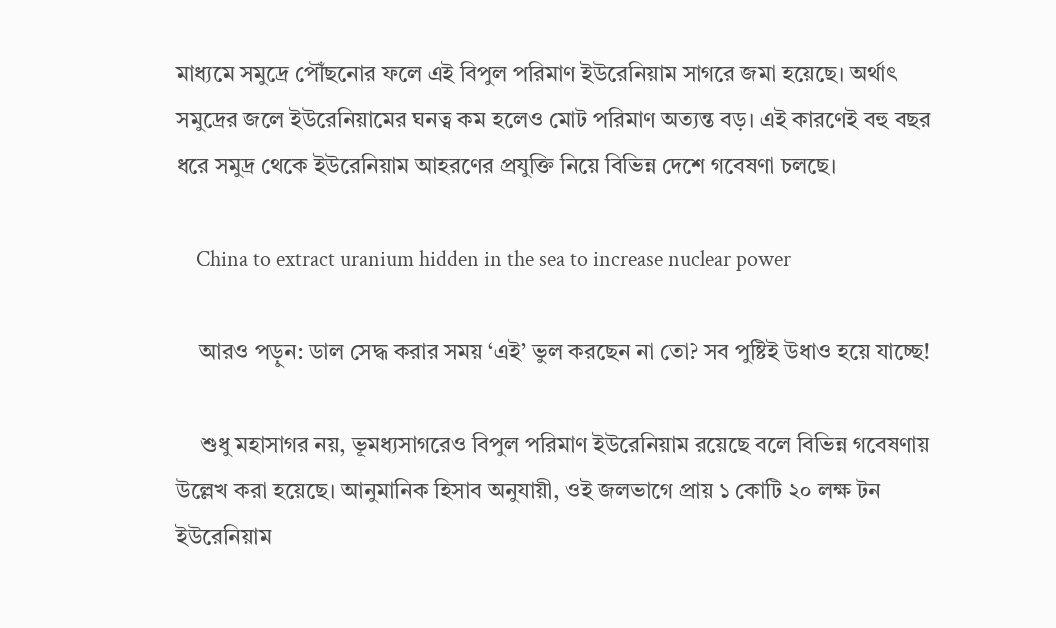মাধ্যমে সমুদ্রে পৌঁছনোর ফলে এই বিপুল পরিমাণ ইউরেনিয়াম সাগরে জমা হয়েছে। অর্থাৎ সমুদ্রের জলে ইউরেনিয়ামের ঘনত্ব কম হলেও মোট পরিমাণ অত্যন্ত বড়। এই কারণেই বহু বছর ধরে সমুদ্র থেকে ইউরেনিয়াম আহরণের প্রযুক্তি নিয়ে বিভিন্ন দেশে গবেষণা চলছে।

    China to extract uranium hidden in the sea to increase nuclear power

    আরও পড়ুন: ডাল সেদ্ধ করার সময় ‘এই’ ভুল করছেন না তো? সব পুষ্টিই উধাও হয়ে যাচ্ছে!

    শুধু মহাসাগর নয়, ভূমধ্যসাগরেও বিপুল পরিমাণ ইউরেনিয়াম রয়েছে বলে বিভিন্ন গবেষণায় উল্লেখ করা হয়েছে। আনুমানিক হিসাব অনুযায়ী, ওই জলভাগে প্রায় ১ কোটি ২০ লক্ষ টন ইউরেনিয়াম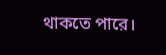থাকতে পারে।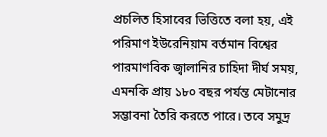প্রচলিত হিসাবের ভিত্তিতে বলা হয়, এই পরিমাণ ইউরেনিয়াম বর্তমান বিশ্বের পারমাণবিক জ্বালানির চাহিদা দীর্ঘ সময়, এমনকি প্রায় ১৮০ বছর পর্যন্ত মেটানোর সম্ভাবনা তৈরি করতে পারে। তবে সমুদ্র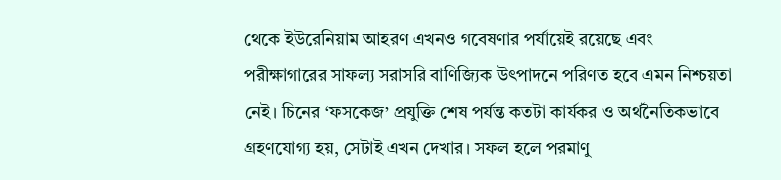থেকে ইউরেনিয়াম আহরণ এখনও গবেষণার পর্যায়েই রয়েছে এবং পরীক্ষাগারের সাফল্য সরাসরি বাণিজ্যিক উৎপাদনে পরিণত হবে এমন নিশ্চয়তা নেই। চিনের ‘ফসকেজ’ প্রযুক্তি শেষ পর্যন্ত কতটা কার্যকর ও অর্থনৈতিকভাবে গ্রহণযোগ্য হয়, সেটাই এখন দেখার। সফল হলে পরমাণু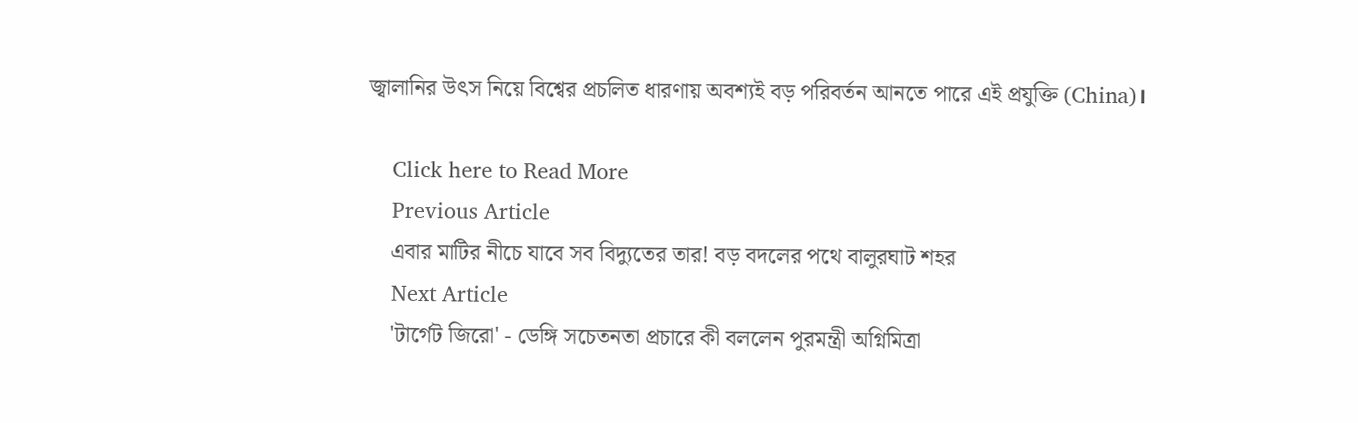জ্বালানির উৎস নিয়ে বিশ্বের প্রচলিত ধারণায় অবশ্যই বড় পরিবর্তন আনতে পারে এই প্রযুক্তি (China)।

    Click here to Read More
    Previous Article
    এবার মাটির নীচে যাবে সব বিদ্যুতের তার! বড় বদলের পথে বালুরঘাট শহর
    Next Article
    'টার্গেট জিরো' - ডেঙ্গি সচেতনতা প্রচারে কী বললেন পুরমন্ত্রী অগ্নিমিত্রা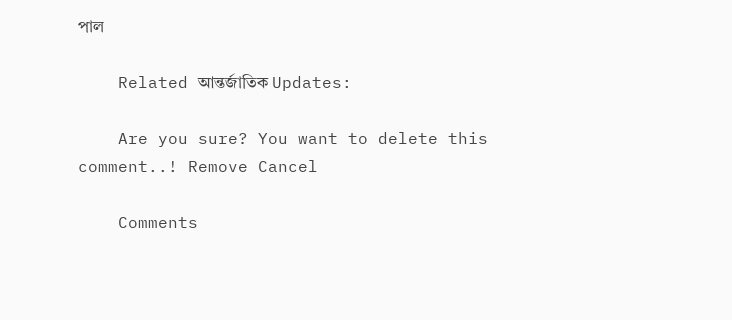পাল

    Related আন্তর্জাতিক Updates:

    Are you sure? You want to delete this comment..! Remove Cancel

    Comments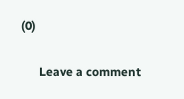(0)

      Leave a comment